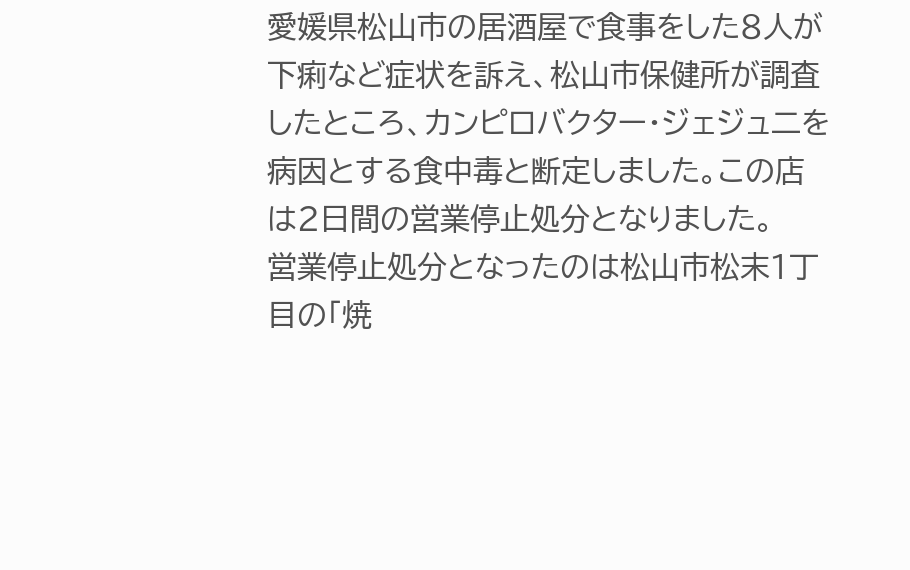愛媛県松山市の居酒屋で食事をした8人が下痢など症状を訴え、松山市保健所が調査したところ、カンピロバクター・ジェジュ二を病因とする食中毒と断定しました。この店は2日間の営業停止処分となりました。
営業停止処分となったのは松山市松末1丁目の「焼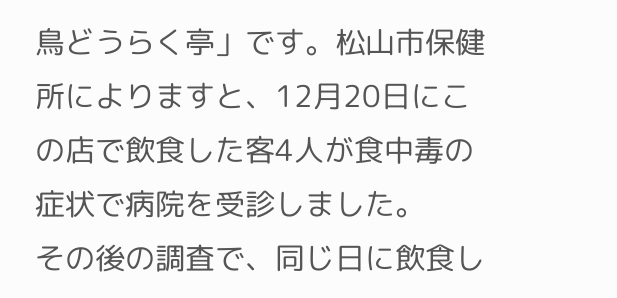鳥どうらく亭」です。松山市保健所によりますと、12月20日にこの店で飲食した客4人が食中毒の症状で病院を受診しました。
その後の調査で、同じ日に飲食し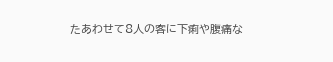たあわせて8人の客に下痢や腹痛な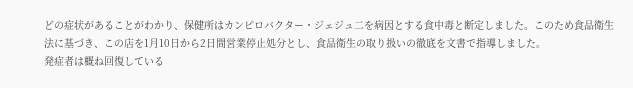どの症状があることがわかり、保健所はカンピロバクター・ジェジュ二を病因とする食中毒と断定しました。このため食品衛生法に基づき、この店を1月10日から2日間営業停止処分とし、食品衛生の取り扱いの徹底を文書で指導しました。
発症者は概ね回復している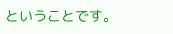ということです。